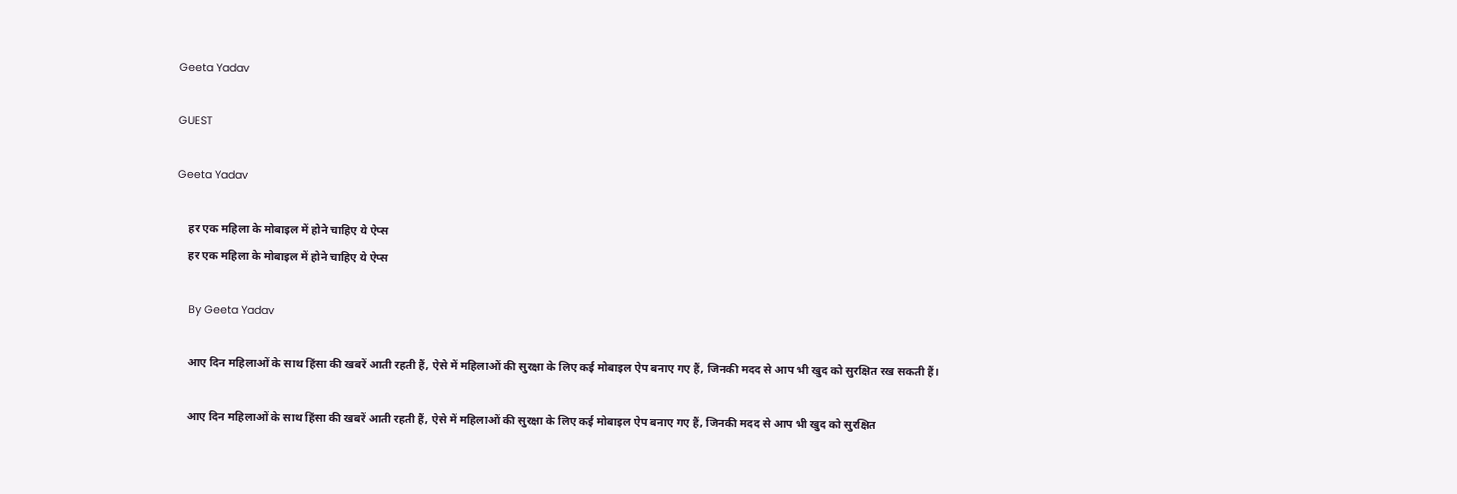Geeta Yadav

GUEST

Geeta Yadav

    हर एक महिला के मोबाइल में होने चाहिए ये ऐप्स
    हर एक महिला के मोबाइल में होने चाहिए ये ऐप्स

    By Geeta Yadav

    आए दिन महिलाओं के साथ हिंसा की खबरें आती रहती हैं, ऐसे में महिलाओं की सुरक्षा के लिए कई मोबाइल ऐप बनाए गए हैं, जिनकी मदद से आप भी खुद को सुरक्षित रख सकती हैं।

    आए दिन महिलाओं के साथ हिंसा की खबरें आती रहती हैं, ऐसे में महिलाओं की सुरक्षा के लिए कई मोबाइल ऐप बनाए गए हैं, जिनकी मदद से आप भी खुद को सुरक्षित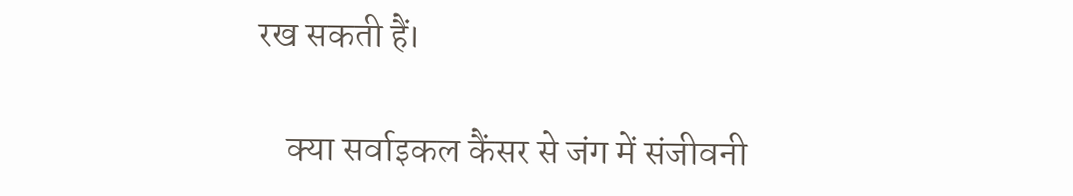रख सकती हैं।

    क्या सर्वाइकल कैंसर से जंग में संजीवनी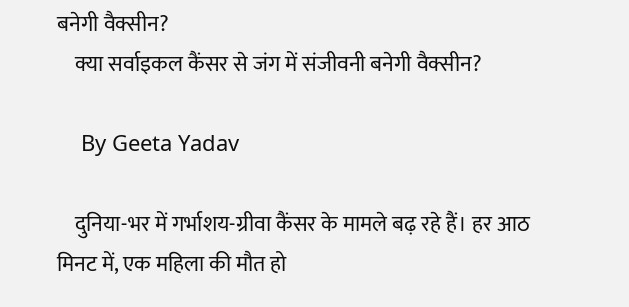बनेगी वैक्सीन?
    क्या सर्वाइकल कैंसर से जंग में संजीवनी बनेगी वैक्सीन?

    By Geeta Yadav

    दुनिया-भर में गर्भाशय-ग्रीवा कैंसर के मामले बढ़ रहे हैं। हर आठ मिनट में, एक महिला की मौत हो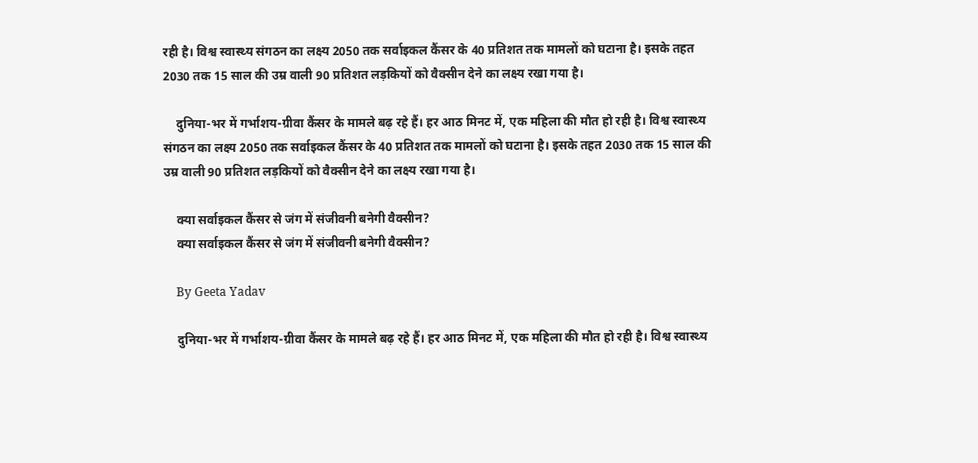रही है। विश्व स्वास्थ्य संगठन का लक्ष्य 2050 तक सर्वाइकल कैंसर के 40 प्रतिशत तक मामलों को घटाना है। इसके तहत 2030 तक 15 साल की उम्र वाली 90 प्रतिशत लड़कियों को वैक्सीन देने का लक्ष्य रखा गया है।

    दुनिया-भर में गर्भाशय-ग्रीवा कैंसर के मामले बढ़ रहे हैं। हर आठ मिनट में, एक महिला की मौत हो रही है। विश्व स्वास्थ्य संगठन का लक्ष्य 2050 तक सर्वाइकल कैंसर के 40 प्रतिशत तक मामलों को घटाना है। इसके तहत 2030 तक 15 साल की उम्र वाली 90 प्रतिशत लड़कियों को वैक्सीन देने का लक्ष्य रखा गया है।

    क्या सर्वाइकल कैंसर से जंग में संजीवनी बनेगी वैक्सीन?
    क्या सर्वाइकल कैंसर से जंग में संजीवनी बनेगी वैक्सीन?

    By Geeta Yadav

    दुनिया-भर में गर्भाशय-ग्रीवा कैंसर के मामले बढ़ रहे हैं। हर आठ मिनट में, एक महिला की मौत हो रही है। विश्व स्वास्थ्य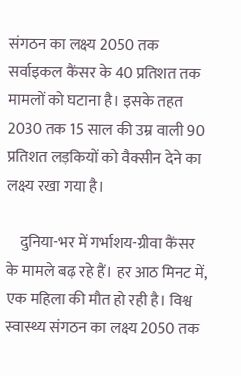संगठन का लक्ष्य 2050 तक सर्वाइकल कैंसर के 40 प्रतिशत तक मामलों को घटाना है। इसके तहत 2030 तक 15 साल की उम्र वाली 90 प्रतिशत लड़कियों को वैक्सीन देने का लक्ष्य रखा गया है।

    दुनिया-भर में गर्भाशय-ग्रीवा कैंसर के मामले बढ़ रहे हैं। हर आठ मिनट में, एक महिला की मौत हो रही है। विश्व स्वास्थ्य संगठन का लक्ष्य 2050 तक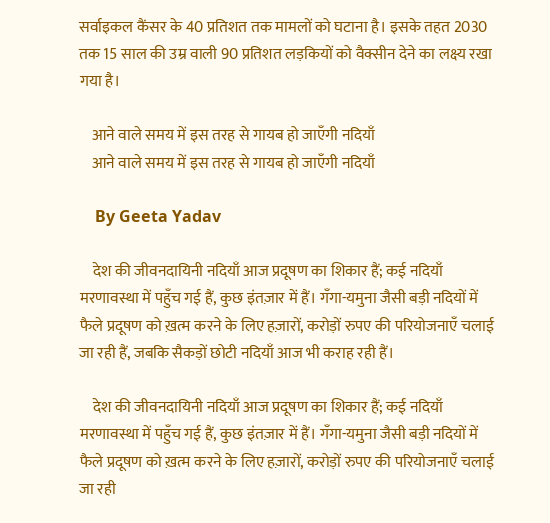सर्वाइकल कैंसर के 40 प्रतिशत तक मामलों को घटाना है। इसके तहत 2030 तक 15 साल की उम्र वाली 90 प्रतिशत लड़कियों को वैक्सीन देने का लक्ष्य रखा गया है।

    आने वाले समय में इस तरह से गायब हो जाएँगी नदियाँ
    आने वाले समय में इस तरह से गायब हो जाएँगी नदियाँ

    By Geeta Yadav

    देश की जीवनदायिनी नदियाँ आज प्रदूषण का शिकार हैं; कई नदियाँ मरणावस्था में पहुँच गई हैं, कुछ इंतज़ार में हैं। गँगा-यमुना जैसी बड़ी नदियों में फैले प्रदूषण को ख़त्म करने के लिए हज़ारों, करोड़ों रुपए की परियोजनाएँ चलाई जा रही हैं, जबकि सैकड़ों छोटी नदियाँ आज भी कराह रही हैं।

    देश की जीवनदायिनी नदियाँ आज प्रदूषण का शिकार हैं; कई नदियाँ मरणावस्था में पहुँच गई हैं, कुछ इंतज़ार में हैं। गँगा-यमुना जैसी बड़ी नदियों में फैले प्रदूषण को ख़त्म करने के लिए हज़ारों, करोड़ों रुपए की परियोजनाएँ चलाई जा रही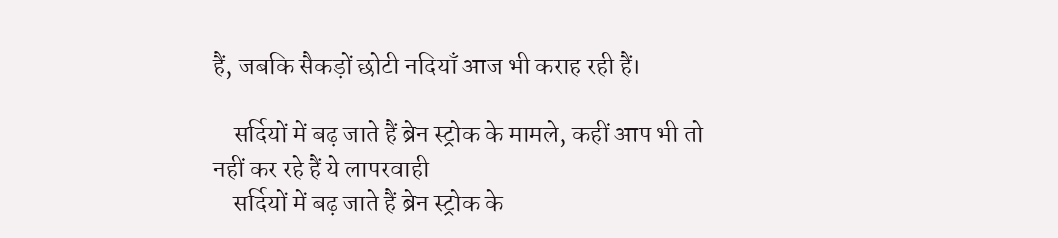हैं, जबकि सैकड़ों छोटी नदियाँ आज भी कराह रही हैं।

    सर्दियों में बढ़ जाते हैं ब्रेन स्ट्रोक के मामले, कहीं आप भी तो नहीं कर रहे हैं ये लापरवाही
    सर्दियों में बढ़ जाते हैं ब्रेन स्ट्रोक के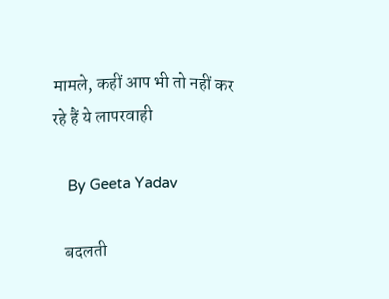मामले, कहीं आप भी तो नहीं कर रहे हैं ये लापरवाही

    By Geeta Yadav

    बदलती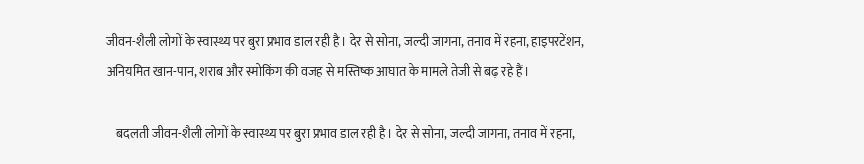जीवन-शैली लोगों के स्वास्थ्य पर बुरा प्रभाव डाल रही है। देर से सोना, जल्दी जागना, तनाव में रहना, हाइपरटेंशन, अनियमित खान-पान, शराब और स्मोकिंग की वजह से मस्तिष्क आघात के मामले तेजी से बढ़ रहे हैं।

    बदलती जीवन-शैली लोगों के स्वास्थ्य पर बुरा प्रभाव डाल रही है। देर से सोना, जल्दी जागना, तनाव में रहना,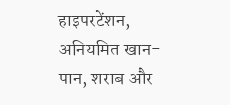हाइपरटेंशन, अनियमित खान-पान, शराब और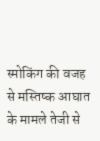स्मोकिंग की वजह से मस्तिष्क आघात के मामले तेजी से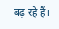बढ़ रहे हैं।